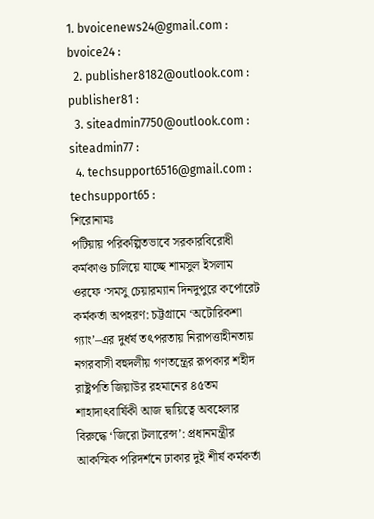1. bvoicenews24@gmail.com : bvoice24 :
  2. publisher8182@outlook.com : publisher81 :
  3. siteadmin7750@outlook.com : siteadmin77 :
  4. techsupport6516@gmail.com : techsupport65 :
শিরোনামঃ
পটিয়ায় পরিকল্পিতভাবে সরকারবিরোধী কর্মকাণ্ড চালিয়ে যাচ্ছে শামসুল ইসলাম ওরফে ‘সমসু চেয়ারম্যান দিনদুপুরে কর্পোরেট কর্মকর্তা অপহরণ: চট্টগ্রামে ‘অটোরিকশা গ্যাং’–এর দুর্ধর্ষ তৎপরতায় নিরাপত্তাহীনতায় নগরবাসী বহুদলীয় গণতন্ত্রের রূপকার শহীদ রাষ্ট্রপতি জিয়াউর রহমানের ৪৫তম শাহাদাৎবার্ষিকী আজ দ্বায়িত্বে অবহেলার বিরুদ্ধে ‘জিরো টলারেন্স’: প্রধানমন্ত্রীর আকস্মিক পরিদর্শনে ঢাকার দুই শীর্ষ কর্মকর্তা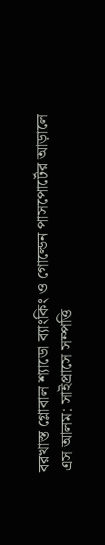বরখাস্ত গ্লোবাল শ্যাডো ব্যাংকিং ও গোল্ডেন পাসপোর্টের আড়ালে এস আলম: সাইপ্রাসে সম্পত্তি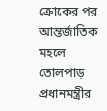ক্রোকের পর আন্তর্জাতিক মহলে তোলপাড় প্রধানমন্ত্রীর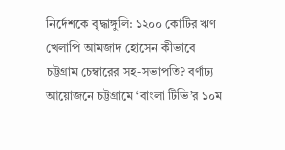নির্দেশকে বৃদ্ধাঙ্গুলি: ১২০০ কোটির ঋণ খেলাপি আমজাদ হোসেন কীভাবে চট্টগ্রাম চেম্বারের সহ-সভাপতি? বর্ণাঢ্য আয়োজনে চট্টগ্রামে ‘বাংলা টিভি’র ১০ম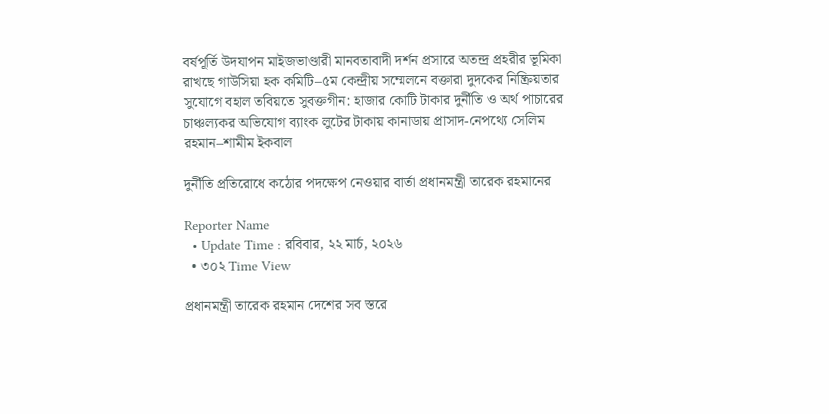বর্ষপূর্তি উদযাপন মাইজভাণ্ডারী মানবতাবাদী দর্শন প্রসারে অতন্দ্র প্রহরীর ভূমিকা রাখছে গাউসিয়া হক কমিটি–৫ম কেন্দ্রীয় সম্মেলনে বক্তারা দুদকের নিষ্ক্রিয়তার সুযোগে বহাল তবিয়তে সুবক্তগীন: হাজার কোটি টাকার দুর্নীতি ও অর্থ পাচারের চাঞ্চল্যকর অভিযোগ ব্যাংক লুটের টাকায় কানাডায় প্রাসাদ-নেপথ্যে সেলিম রহমান–শামীম ইকবাল

দুর্নীতি প্রতিরোধে কঠোর পদক্ষেপ নেওয়ার বার্তা প্রধানমন্ত্রী তারেক রহমানের

Reporter Name
  • Update Time : রবিবার, ২২ মার্চ, ২০২৬
  • ৩০২ Time View

প্রধানমন্ত্রী তারেক রহমান দেশের সব স্তরে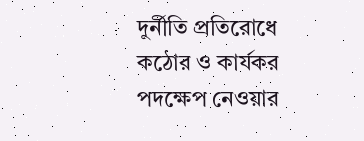দুর্নীতি প্রতিরোধে কঠোর ও কার্যকর পদক্ষেপ নেওয়ার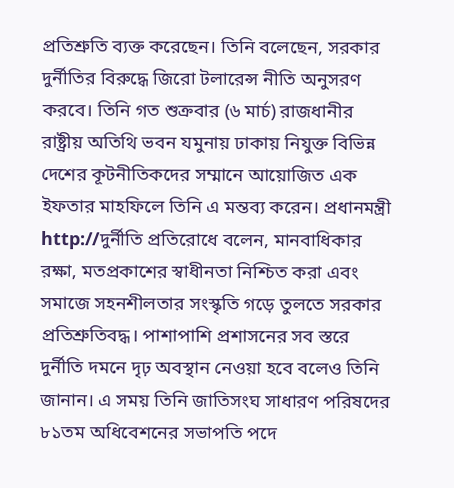প্রতিশ্রুতি ব্যক্ত করেছেন। তিনি বলেছেন, সরকার দুর্নীতির বিরুদ্ধে জিরো টলারেন্স নীতি অনুসরণ করবে। তিনি গত শুক্রবার (৬ মার্চ) রাজধানীর রাষ্ট্রীয় অতিথি ভবন যমুনায় ঢাকায় নিযুক্ত বিভিন্ন দেশের কূটনীতিকদের সম্মানে আয়োজিত এক ইফতার মাহফিলে তিনি এ মন্তব্য করেন। প্রধানমন্ত্রী http://দুর্নীতি প্রতিরোধে বলেন, মানবাধিকার রক্ষা, মতপ্রকাশের স্বাধীনতা নিশ্চিত করা এবং সমাজে সহনশীলতার সংস্কৃতি গড়ে তুলতে সরকার প্রতিশ্রুতিবদ্ধ। পাশাপাশি প্রশাসনের সব স্তরে দুর্নীতি দমনে দৃঢ় অবস্থান নেওয়া হবে বলেও তিনি জানান। এ সময় তিনি জাতিসংঘ সাধারণ পরিষদের ৮১তম অধিবেশনের সভাপতি পদে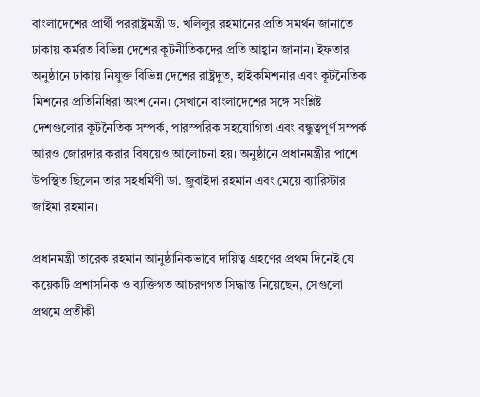বাংলাদেশের প্রার্থী পররাষ্ট্রমন্ত্রী ড. খলিলুর রহমানের প্রতি সমর্থন জানাতে ঢাকায় কর্মরত বিভিন্ন দেশের কূটনীতিকদের প্রতি আহ্বান জানান। ইফতার অনুষ্ঠানে ঢাকায় নিযুক্ত বিভিন্ন দেশের রাষ্ট্রদূত, হাইকমিশনার এবং কূটনৈতিক মিশনের প্রতিনিধিরা অংশ নেন। সেখানে বাংলাদেশের সঙ্গে সংশ্লিষ্ট দেশগুলোর কূটনৈতিক সম্পর্ক, পারস্পরিক সহযোগিতা এবং বন্ধুত্বপূর্ণ সম্পর্ক আরও জোরদার করার বিষয়েও আলোচনা হয়। অনুষ্ঠানে প্রধানমন্ত্রীর পাশে উপস্থিত ছিলেন তার সহধর্মিণী ডা. জুবাইদা রহমান এবং মেয়ে ব্যারিস্টার জাইমা রহমান।

প্রধানমন্ত্রী তারেক রহমান আনুষ্ঠানিকভাবে দায়িত্ব গ্রহণের প্রথম দিনেই যে কয়েকটি প্রশাসনিক ও ব্যক্তিগত আচরণগত সিদ্ধান্ত নিয়েছেন, সেগুলো প্রথমে প্রতীকী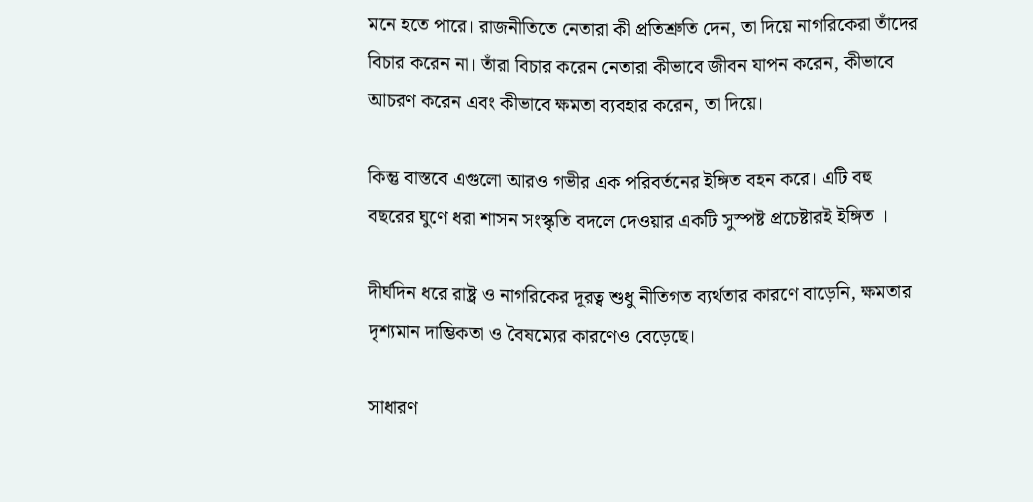মনে হতে পারে। রাজনীতিতে নেতারা কী প্রতিশ্রুতি দেন, তা দিয়ে নাগরিকেরা তাঁদের বিচার করেন না। তাঁরা বিচার করেন নেতারা কীভাবে জীবন যাপন করেন, কীভাবে আচরণ করেন এবং কীভাবে ক্ষমতা ব্যবহার করেন, তা দিয়ে।

কিন্তু বাস্তবে এগুলো আরও গভীর এক পরিবর্তনের ইঙ্গিত বহন করে। এটি বহু বছরের ঘুণে ধরা শাসন সংস্কৃতি বদলে দেওয়ার একটি সুস্পষ্ট প্রচেষ্টারই ইঙ্গিত ।

দীর্ঘদিন ধরে রাষ্ট্র ও নাগরিকের দূরত্ব শুধু নীতিগত ব্যর্থতার কারণে বাড়েনি, ক্ষমতার দৃশ্যমান দাম্ভিকতা ও বৈষম্যের কারণেও বেড়েছে।

সাধারণ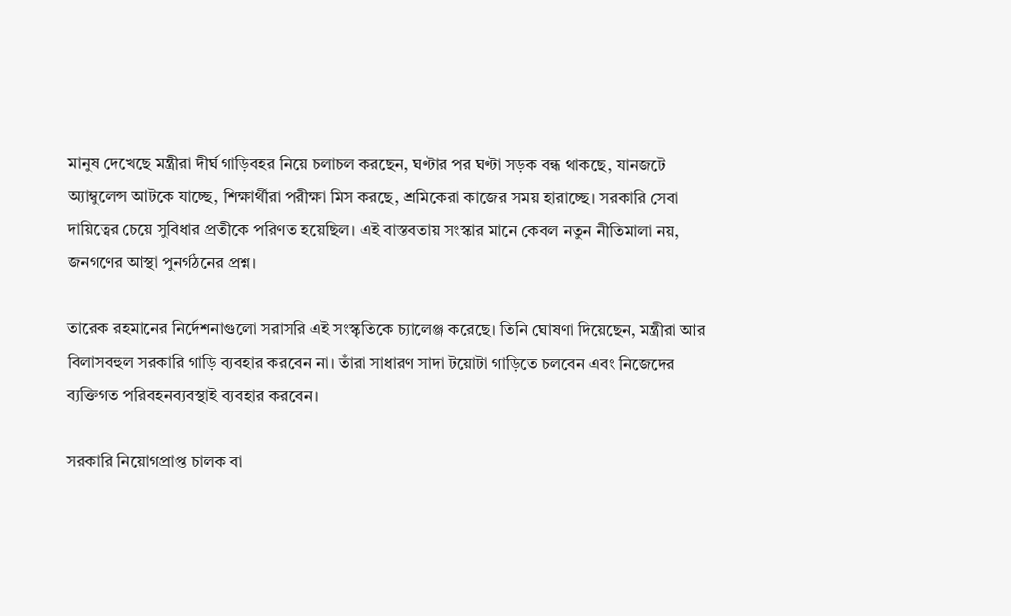মানুষ দেখেছে মন্ত্রীরা দীর্ঘ গাড়িবহর নিয়ে চলাচল করছেন, ঘণ্টার পর ঘণ্টা সড়ক বন্ধ থাকছে, যানজটে অ্যাম্বুলেন্স আটকে যাচ্ছে, শিক্ষার্থীরা পরীক্ষা মিস করছে, শ্রমিকেরা কাজের সময় হারাচ্ছে। সরকারি সেবা দায়িত্বের চেয়ে সুবিধার প্রতীকে পরিণত হয়েছিল। এই বাস্তবতায় সংস্কার মানে কেবল নতুন নীতিমালা নয়, জনগণের আস্থা পুনর্গঠনের প্রশ্ন।

তারেক রহমানের নির্দেশনাগুলো সরাসরি এই সংস্কৃতিকে চ্যালেঞ্জ করেছে। তিনি ঘোষণা দিয়েছেন, মন্ত্রীরা আর বিলাসবহুল সরকারি গাড়ি ব্যবহার করবেন না। তাঁরা সাধারণ সাদা টয়োটা গাড়িতে চলবেন এবং নিজেদের ব্যক্তিগত পরিবহনব্যবস্থাই ব্যবহার করবেন।

সরকারি নিয়োগপ্রাপ্ত চালক বা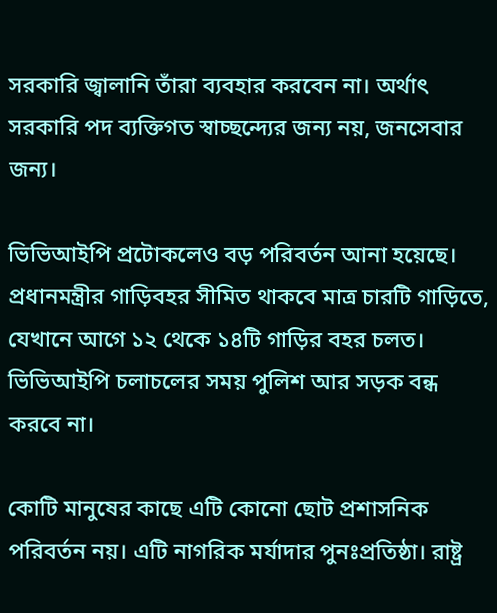সরকারি জ্বালানি তাঁরা ব্যবহার করবেন না। অর্থাৎ সরকারি পদ ব্যক্তিগত স্বাচ্ছন্দ্যের জন্য নয়, জনসেবার জন্য।

ভিভিআইপি প্রটোকলেও বড় পরিবর্তন আনা হয়েছে। প্রধানমন্ত্রীর গাড়িবহর সীমিত থাকবে মাত্র চারটি গাড়িতে, যেখানে আগে ১২ থেকে ১৪টি গাড়ির বহর চলত। ভিভিআইপি চলাচলের সময় পুলিশ আর সড়ক বন্ধ করবে না।

কোটি মানুষের কাছে এটি কোনো ছোট প্রশাসনিক পরিবর্তন নয়। এটি নাগরিক মর্যাদার পুনঃপ্রতিষ্ঠা। রাষ্ট্র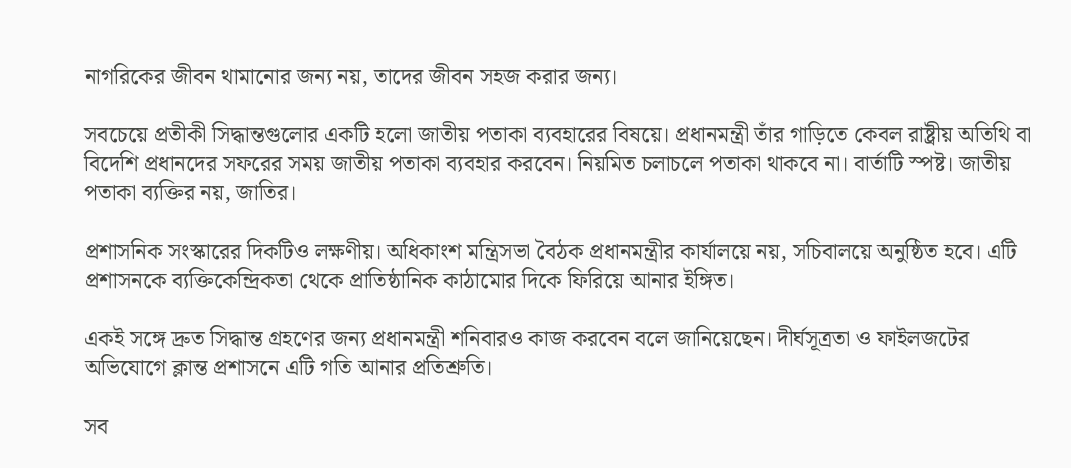নাগরিকের জীবন থামানোর জন্য নয়, তাদের জীবন সহজ করার জন্য।

সবচেয়ে প্রতীকী সিদ্ধান্তগুলোর একটি হলো জাতীয় পতাকা ব্যবহারের বিষয়ে। প্রধানমন্ত্রী তাঁর গাড়িতে কেবল রাষ্ট্রীয় অতিথি বা বিদেশি প্রধানদের সফরের সময় জাতীয় পতাকা ব্যবহার করবেন। নিয়মিত চলাচলে পতাকা থাকবে না। বার্তাটি স্পষ্ট। জাতীয় পতাকা ব্যক্তির নয়, জাতির।

প্রশাসনিক সংস্কারের দিকটিও লক্ষণীয়। অধিকাংশ মন্ত্রিসভা বৈঠক প্রধানমন্ত্রীর কার্যালয়ে নয়, সচিবালয়ে অনুষ্ঠিত হবে। এটি প্রশাসনকে ব্যক্তিকেন্দ্রিকতা থেকে প্রাতিষ্ঠানিক কাঠামোর দিকে ফিরিয়ে আনার ইঙ্গিত।

একই সঙ্গে দ্রুত সিদ্ধান্ত গ্রহণের জন্য প্রধানমন্ত্রী শনিবারও কাজ করবেন বলে জানিয়েছেন। দীর্ঘসূত্রতা ও ফাইলজটের অভিযোগে ক্লান্ত প্রশাসনে এটি গতি আনার প্রতিশ্রুতি।

সব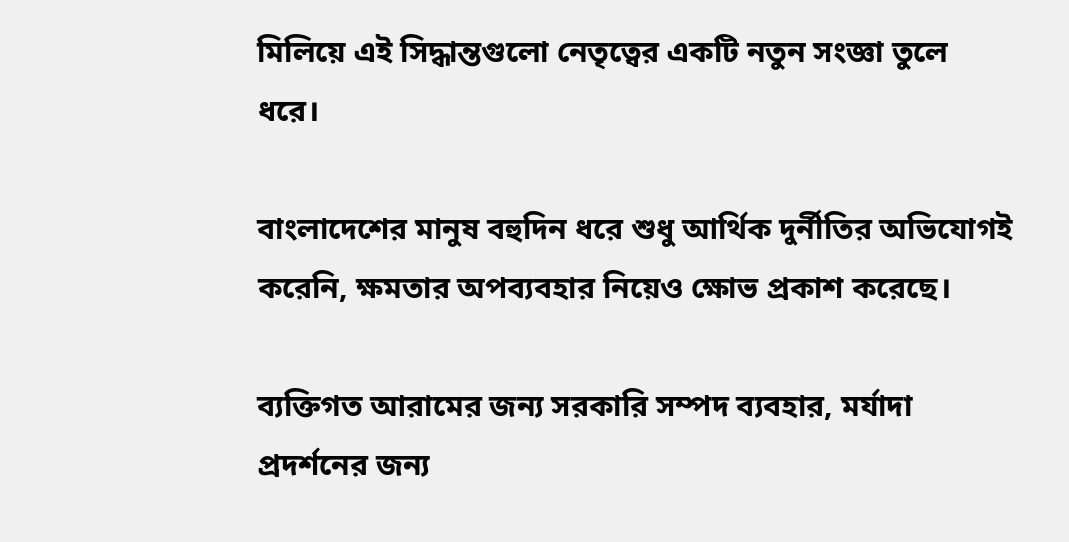মিলিয়ে এই সিদ্ধান্তগুলো নেতৃত্বের একটি নতুন সংজ্ঞা তুলে ধরে।

বাংলাদেশের মানুষ বহুদিন ধরে শুধু আর্থিক দুর্নীতির অভিযোগই করেনি, ক্ষমতার অপব্যবহার নিয়েও ক্ষোভ প্রকাশ করেছে।

ব্যক্তিগত আরামের জন্য সরকারি সম্পদ ব্যবহার, মর্যাদা প্রদর্শনের জন্য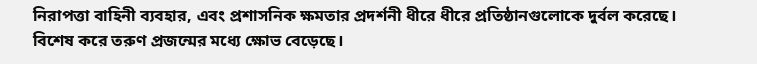নিরাপত্তা বাহিনী ব্যবহার, এবং প্রশাসনিক ক্ষমতার প্রদর্শনী ধীরে ধীরে প্রতিষ্ঠানগুলোকে দুর্বল করেছে। বিশেষ করে তরুণ প্রজন্মের মধ্যে ক্ষোভ বেড়েছে।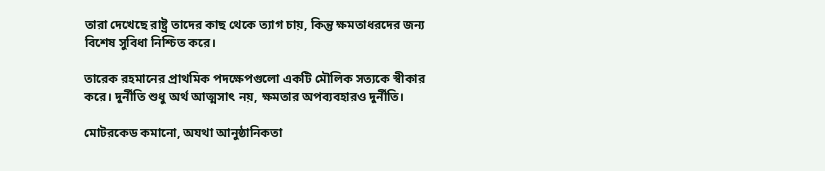তারা দেখেছে রাষ্ট্র তাদের কাছ থেকে ত্যাগ চায়, কিন্তু ক্ষমতাধরদের জন্য বিশেষ সুবিধা নিশ্চিত করে।

তারেক রহমানের প্রাথমিক পদক্ষেপগুলো একটি মৌলিক সত্যকে স্বীকার করে। দুর্নীতি শুধু অর্থ আত্মসাৎ নয়, ক্ষমতার অপব্যবহারও দুর্নীতি।

মোটরকেড কমানো, অযথা আনুষ্ঠানিকতা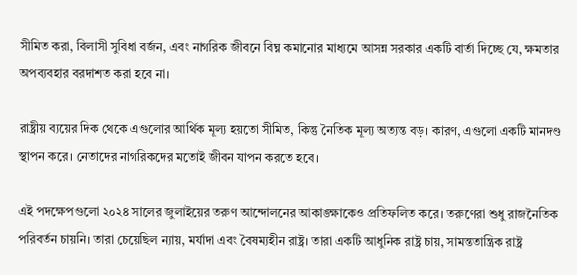সীমিত করা, বিলাসী সুবিধা বর্জন, এবং নাগরিক জীবনে বিঘ্ন কমানোর মাধ্যমে আসন্ন সরকার একটি বার্তা দিচ্ছে যে, ক্ষমতার অপব্যবহার বরদাশত করা হবে না।

রাষ্ট্রীয় ব্যয়ের দিক থেকে এগুলোর আর্থিক মূল্য হয়তো সীমিত, কিন্তু নৈতিক মূল্য অত্যন্ত বড়। কারণ, এগুলো একটি মানদণ্ড স্থাপন করে। নেতাদের নাগরিকদের মতোই জীবন যাপন করতে হবে।

এই পদক্ষেপগুলো ২০২৪ সালের জুলাইয়ের তরুণ আন্দোলনের আকাঙ্ক্ষাকেও প্রতিফলিত করে। তরুণেরা শুধু রাজনৈতিক পরিবর্তন চায়নি। তারা চেয়েছিল ন্যায়, মর্যাদা এবং বৈষম্যহীন রাষ্ট্র। তারা একটি আধুনিক রাষ্ট্র চায়, সামন্ততান্ত্রিক রাষ্ট্র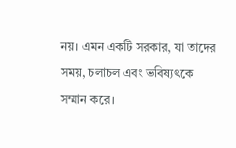নয়। এমন একটি সরকার, যা তাদের সময়, চলাচল এবং ভবিষ্যৎকে সম্মান করে।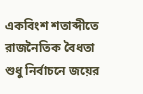একবিংশ শতাব্দীতে রাজনৈতিক বৈধতা শুধু নির্বাচনে জয়ের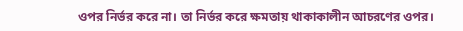ওপর নির্ভর করে না। তা নির্ভর করে ক্ষমতায় থাকাকালীন আচরণের ওপর।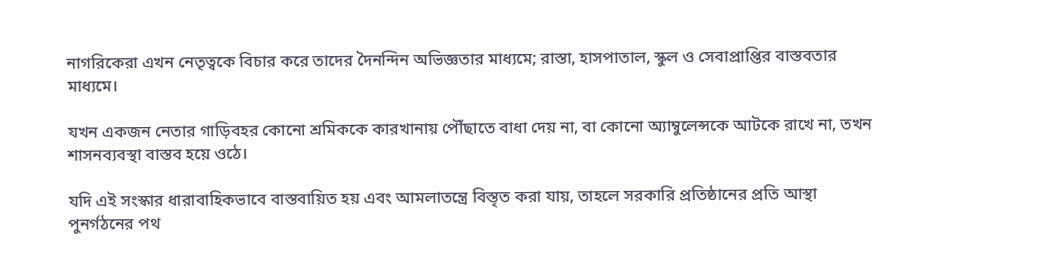নাগরিকেরা এখন নেতৃত্বকে বিচার করে তাদের দৈনন্দিন অভিজ্ঞতার মাধ্যমে; রাস্তা, হাসপাতাল, স্কুল ও সেবাপ্রাপ্তির বাস্তবতার মাধ্যমে।

যখন একজন নেতার গাড়িবহর কোনো শ্রমিককে কারখানায় পৌঁছাতে বাধা দেয় না, বা কোনো অ্যাম্বুলেন্সকে আটকে রাখে না, তখন শাসনব্যবস্থা বাস্তব হয়ে ওঠে।

যদি এই সংস্কার ধারাবাহিকভাবে বাস্তবায়িত হয় এবং আমলাতন্ত্রে বিস্তৃত করা যায়, তাহলে সরকারি প্রতিষ্ঠানের প্রতি আস্থা পুনর্গঠনের পথ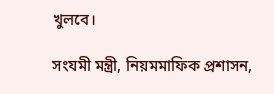খুলবে।

সংযমী মন্ত্রী, নিয়মমাফিক প্রশাসন,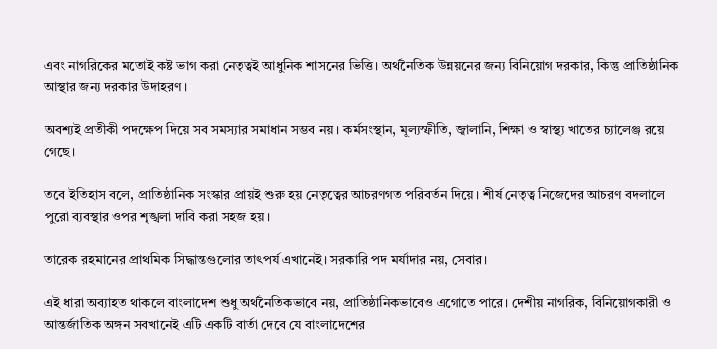এবং নাগরিকের মতোই কষ্ট ভাগ করা নেতৃত্বই আধুনিক শাসনের ভিত্তি। অর্থনৈতিক উন্নয়নের জন্য বিনিয়োগ দরকার, কিন্তু প্রাতিষ্ঠানিক আস্থার জন্য দরকার উদাহরণ।

অবশ্যই প্রতীকী পদক্ষেপ দিয়ে সব সমস্যার সমাধান সম্ভব নয়। কর্মসংস্থান, মূল্যস্ফীতি, জ্বালানি, শিক্ষা ও স্বাস্থ্য খাতের চ্যালেঞ্জ রয়ে গেছে।

তবে ইতিহাস বলে, প্রাতিষ্ঠানিক সংস্কার প্রায়ই শুরু হয় নেতৃত্বের আচরণগত পরিবর্তন দিয়ে। শীর্ষ নেতৃত্ব নিজেদের আচরণ বদলালে পুরো ব্যবস্থার ওপর শৃঙ্খলা দাবি করা সহজ হয়।

তারেক রহমানের প্রাথমিক সিদ্ধান্তগুলোর তাৎপর্য এখানেই। সরকারি পদ মর্যাদার নয়, সেবার।

এই ধারা অব্যাহত থাকলে বাংলাদেশ শুধু অর্থনৈতিকভাবে নয়, প্রাতিষ্ঠানিকভাবেও এগোতে পারে। দেশীয় নাগরিক, বিনিয়োগকারী ও আন্তর্জাতিক অঙ্গন সবখানেই এটি একটি বার্তা দেবে যে বাংলাদেশের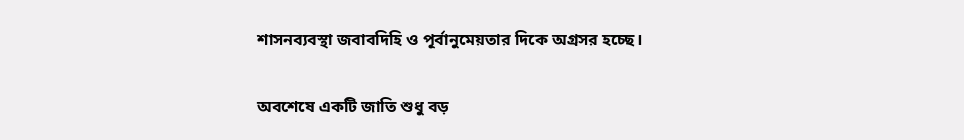শাসনব্যবস্থা জবাবদিহি ও পূর্বানুমেয়তার দিকে অগ্রসর হচ্ছে।

অবশেষে একটি জাতি শুধু বড়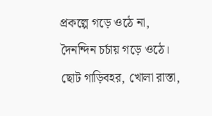প্রকল্পে গড়ে ওঠে না, দৈনন্দিন চর্চায় গড়ে ওঠে। ছোট গাড়িবহর, খোলা রাস্তা,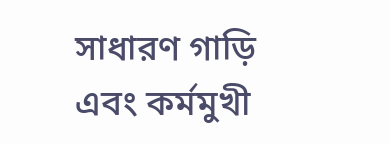সাধারণ গাড়ি এবং কর্মমুখী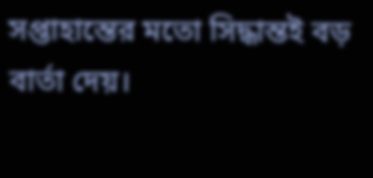সপ্তাহান্তের মতো সিদ্ধান্তই বড় বার্তা দেয়।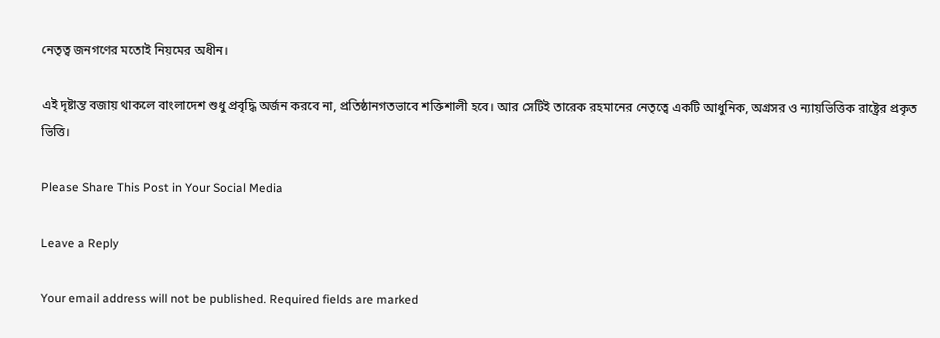নেতৃত্ব জনগণের মতোই নিয়মের অধীন।

এই দৃষ্টান্ত বজায় থাকলে বাংলাদেশ শুধু প্রবৃদ্ধি অর্জন করবে না, প্রতিষ্ঠানগতভাবে শক্তিশালী হবে। আর সেটিই তারেক রহমানের নেতৃত্বে একটি আধুনিক, অগ্রসর ও ন্যায়ভিত্তিক রাষ্ট্রের প্রকৃত ভিত্তি।

Please Share This Post in Your Social Media

Leave a Reply

Your email address will not be published. Required fields are marked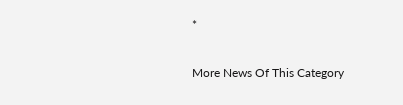*

More News Of This Category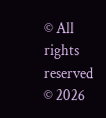© All rights reserved © 2026